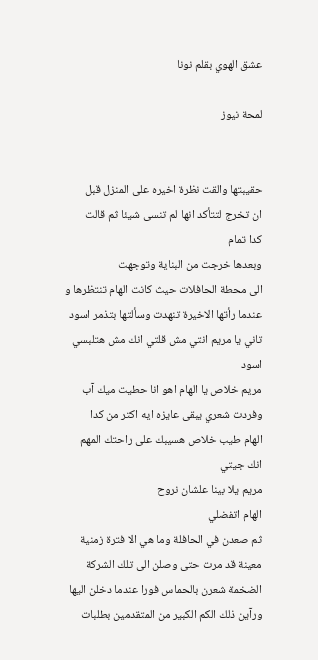عشق الهوي بقلم نونا

لمحة نيوز


حقيبتها والقت نظرة اخيره على المنزل قبل
ان تخرج لتتأكد انها لم تنسى شيئا ثم قالت
كدا تمام
وبعدها خرجت من البناية وتوجهت
الى محطة الحافلات حيث كانت الهام تنتظرها و عندما رأتها الاخيرة تنهدت وسألتها بتذمر اسود تاني يا مريم انتي مش قلتي انك مش هتلبسي اسود
مريم خلاص يا الهام اهو انا حطيت ميك آب وفردت شعري يبقى عايزه ايه اكتر من كدا
الهام طيب خلاص هسيبك على راحتك المهم انك جيتي
مريم يلا بينا علشان نروح
الهام اتفضلي
ثم صعدن في الحافلة وما هي الا فترة زمنية معينة قد مرت حتى وصلن الى تلك الشركة الضخمة شعرن بالحماس فورا عندما دخلن اليها ورآين ذلك الكم الكبير من المتقدمين بطلبات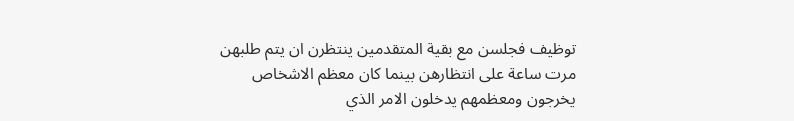توظيف فجلسن مع بقية المتقدمين ينتظرن ان يتم طلبهن مرت ساعة على انتظارهن بينما كان معظم الاشخاص يخرجون ومعظمهم يدخلون الامر الذي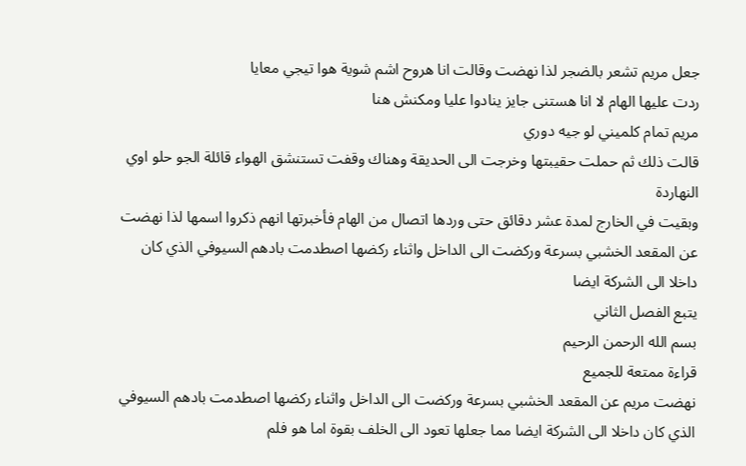جعل مريم تشعر بالضجر لذا نهضت وقالت انا هروح اشم شوية هوا تيجي معايا
ردت عليها الهام لا انا هستنى جايز ينادوا عليا ومكنش هنا
مريم تمام كلميني لو جيه دوري
قالت ذلك ثم حملت حقيبتها وخرجت الى الحديقة وهناك وقفت تستنشق الهواء قائلة الجو حلو اوي النهاردة
وبقيت في الخارج لمدة عشر دقائق حتى وردها اتصال من الهام فأخبرتها انهم ذكروا اسمها لذا نهضت عن المقعد الخشبي بسرعة وركضت الى الداخل واثناء ركضها اصطدمت بادهم السيوفي الذي كان داخلا الى الشركة ايضا
يتبع الفصل الثاني
بسم الله الرحمن الرحيم
قراءة ممتعة للجميع
نهضت مريم عن المقعد الخشبي بسرعة وركضت الى الداخل واثناء ركضها اصطدمت بادهم السيوفي الذي كان داخلا الى الشركة ايضا مما جعلها تعود الى الخلف بقوة اما هو فلم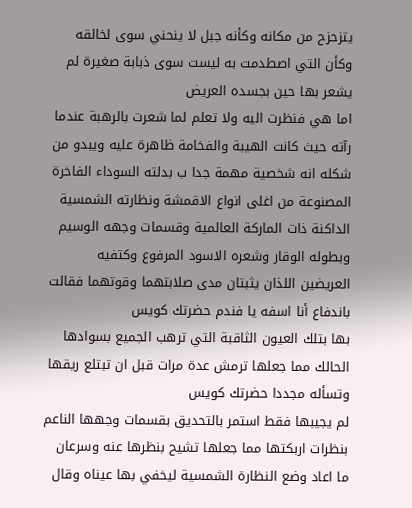يتزحزح من مكانه وكأنه جبل لا ينحني سوى لخالقه وكأن التي اصطدمت به ليست سوى ذبابة صغيرة لم يشعر بها حين بجسده العريض
اما هي فنظرت اليه ولا تعلم لما شعرت بالرهبة عندما رآته حيث كانت الهيبة والفخامة ظاهرة عليه ويبدو من شكله انه شخصية مهمة جدا ب بدلته السوداء الفاخرة المصنوعة من اغلى انواع الاقمشة ونظارته الشمسية الداكنة ذات الماركة العالمية وقسمات وجهه الوسيم وبطوله الوقار وشعره الاسود المرفوع وكتفيه العريضين اللذان يثبتان مدى صلابتهما وقوتهما فقالت باندفاع أنا اسفه يا فندم حضرتك كويس
بها بتلك العيون الثاقبة التي ترهب الجميع بسوادها الحالك مما جعلها ترمش عدة مرات قبل ان تبتلع ريقها وتسأله مجددا حضرتك كويس
لم يجيبها فقط استمر بالتحديق بقسمات وجهها الناعم بنظرات اربكتها مما جعلها تشيح بنظرها عنه وسرعان ما اعاد وضع النظارة الشمسية ليخفي بها عيناه وقال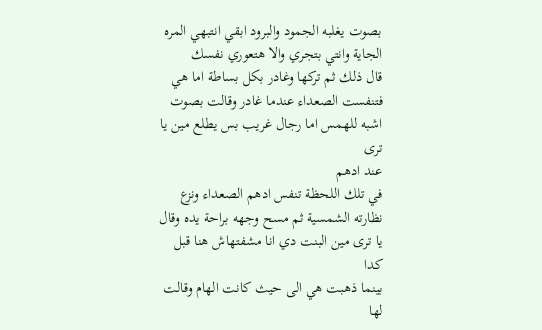بصوت يغلبه الجمود والبرود ابقي انتبهي المره الجاية وانتي بتجري والا هتعوري نفسك
قال ذلك ثم تركها وغادر بكل بساطة اما هي فتنفست الصعداء عندما غادر وقالت بصوت اشبه للهمس اما رجال غريب بس يطلع مين يا ترى
عند ادهم
في تلك اللحظة تنفس ادهم الصعداء ونزع نظارته الشمسية ثم مسح وجهه براحة يده وقال يا ترى مين البنت دي انا مشفتهاش هنا قبل كدا
بينما ذهبت هي الى حيث كانت الهام وقالت لها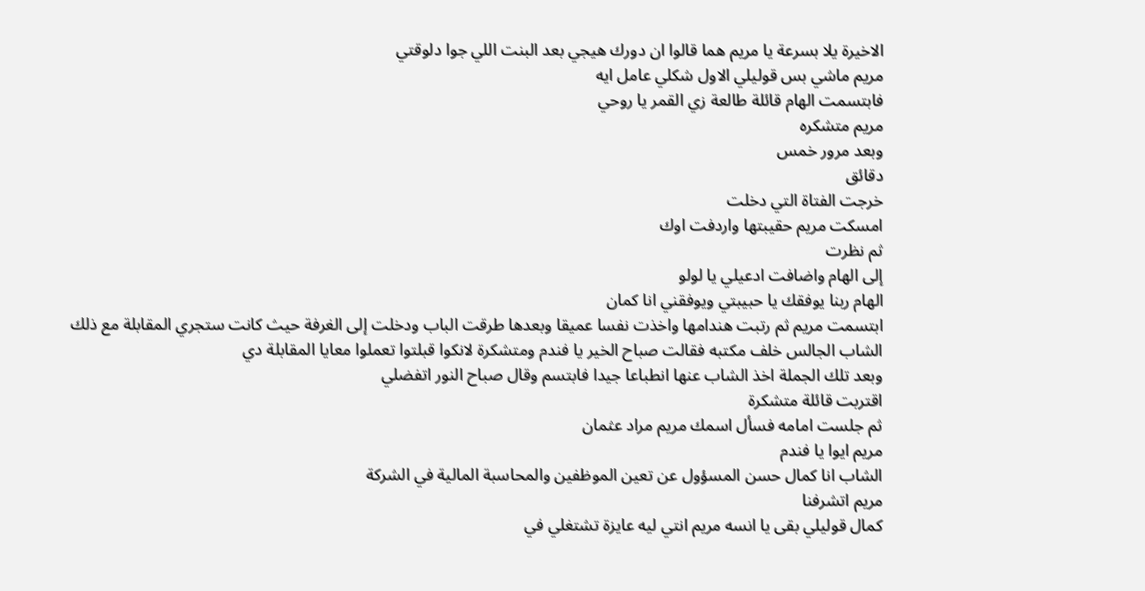الاخيرة يلا بسرعة يا مريم هما قالوا ان دورك هيجي بعد البنت اللي جوا دلوقتي
مريم ماشي بس قوليلي الاول شكلي عامل ايه
فابتسمت الهام قائلة طالعة زي القمر يا روحي
مريم متشكره
وبعد مرور خمس
دقائق
خرجت الفتاة التي دخلت
امسكت مريم حقيبتها واردفت اوك
ثم نظرت
إلى الهام واضافت ادعيلي يا لولو
الهام ربنا يوفقك يا حبيبتي ويوفقني انا كمان
ابتسمت مريم ثم رتبت هندامها واخذت نفسا عميقا وبعدها طرقت الباب ودخلت إلى الغرفة حيث كانت ستجري المقابلة مع ذلك الشاب الجالس خلف مكتبه فقالت صباح الخير يا فندم ومتشكرة لانكوا قبلتوا تعملوا معايا المقابلة دي
وبعد تلك الجملة اخذ الشاب عنها انطباعا جيدا فابتسم وقال صباح النور اتفضلي
اقتربت قائلة متشكرة
ثم جلست امامه فسأل اسمك مريم مراد عثمان
مريم ايوا يا فندم
الشاب انا كمال حسن المسؤول عن تعين الموظفين والمحاسبة المالية في الشركة
مريم اتشرفنا
كمال قوليلي بقى يا انسه مريم انتي ليه عايزة تشتغلي في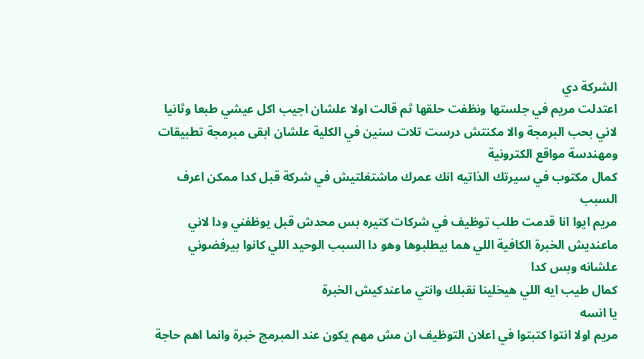الشركة دي
اعتدلت مريم في جلستها ونظفت حلقها ثم قالت اولا علشان اجيب اكل عيشي طبعا وثانيا لاني بحب البرمجة والا مكنتش درست تلات سنين في الكلية علشان ابقى مبرمجة تطبيقات ومهندسة مواقع الكترونية
كمال مكتوب في سيرتك الذاتيه انك عمرك ماشتغلتيش في شركة قبل كدا ممكن اعرف السبب
مريم ايوا انا قدمت طلب توظيف في شركات كتيره بس محدش قبل يوظفني ودا لاني ماعنديش الخبرة الكافية اللي هما بيطلبوها وهو دا السبب الوحيد اللي كانوا بيرفضوني علشانه وبس كدا
كمال طيب ايه اللي هيخلينا نقبلك وانتي ماعندكيش الخبرة
يا انسه
مريم اولا انتوا كتبتوا في اعلان التوظيف ان مش مهم يكون عند المبرمج خبرة وانما اهم حاجة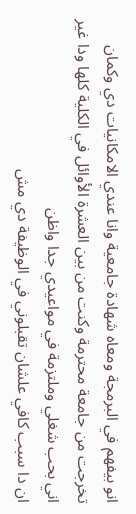انو بيفهم في البرمجة ومعاه شهادة جامعية وانا عندي الامكانيات دي وكمان تخرجت من جامعة محترمة وكنت من بين العشرة الأوائل في الكلية كلها ودا غير اني بحب شغلي وملتزمة في مواعيدي جدا واظن
ان دا سبب كافي علشان تقبلوني في الوظيفة دي مش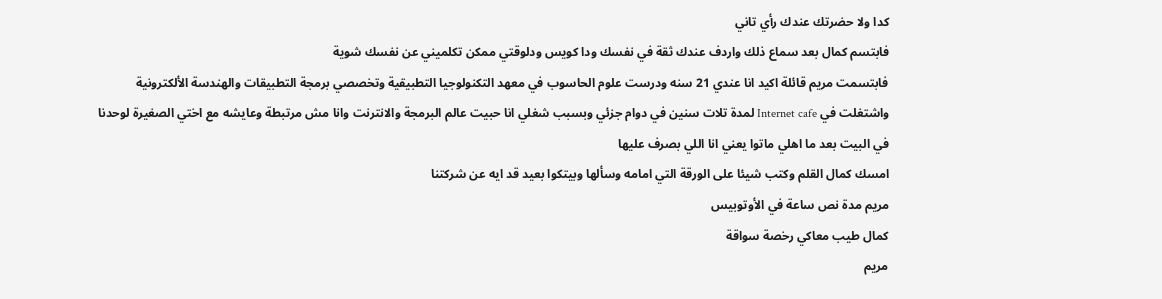كدا ولا حضرتك عندك رأي تاني
فابتسم كمال بعد سماع ذلك واردف عندك ثقة في نفسك ودا كويس ودلوقتي ممكن تكلميني عن نفسك شوية
فابتسمت مريم قائلة اكيد انا عندي 21 سنه ودرست علوم الحاسوب في معهد التكنولوجيا التطبيقية وتخصصي برمجة التطبيقات والهندسة الألكترونية واشتغلت في Internet cafe لمدة تلات سنين في دوام جزئي وبسبب شغلي انا حبيت عالم البرمجة والانترنت وانا مش مرتبطة وعايشه مع اختي الصغيرة لوحدنا في البيت بعد ما اهلي ماتوا يعني انا اللي بصرف عليها
امسك كمال القلم وكتب شيئا على الورقة التي امامه وسألها وبيتكوا بعيد قد ايه عن شركتنا
مريم مدة نص ساعة في الأوتوبيس
كمال طيب معاكي رخصة سواقة
مريم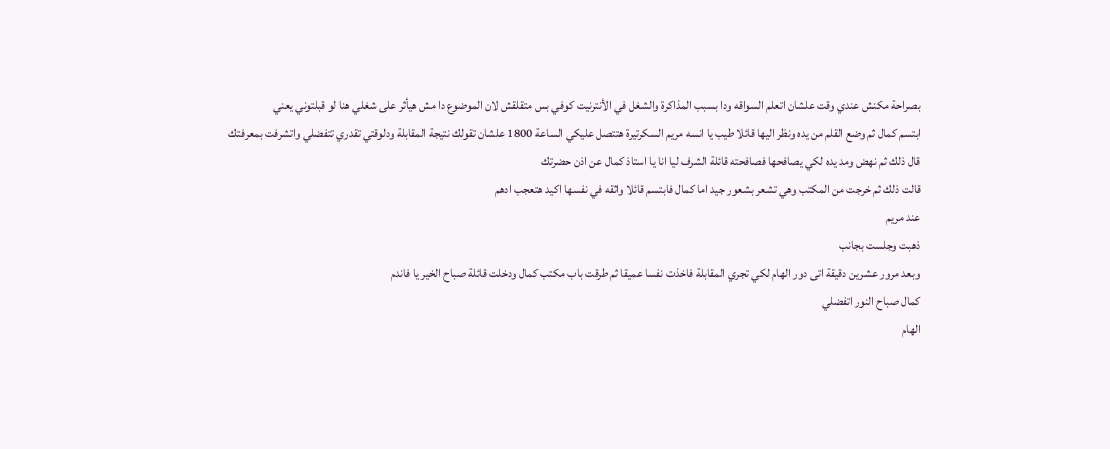بصراحة مكنش عندي وقت علشان اتعلم السواقه ودا بسبب المذاكرة والشغل في الأنترنيت كوفي بس متقلقش لان الموضوع دا مش هيأثر على شغلي هنا لو قبلتوني يعني
ابتسم كمال ثم وضع القلم من يده ونظر اليها قائلا طيب يا انسه مريم السكرتيرة هتتصل عليكي الساعة 1800 علشان تقولك نتيجة المقابلة ودلوقتي تقدري تتفضلي واتشرفت بمعرفتك
قال ذلك ثم نهض ومد يده لكي يصافحها فصافحته قائلة الشرف ليا انا يا استاذ كمال عن اذن حضرتك
قالت ذلك ثم خرجت من المكتب وهي تشعر بشعور جيد اما كمال فابتسم قائلا واثقه في نفسها اكيد هتعجب ادهم
عند مريم
ذهبت وجلست بجانب
وبعد مرور عشرين دقيقة اتى دور الهام لكي تجري المقابلة فاخذت نفسا عميقا ثم طرقت باب مكتب كمال ودخلت قائلة صباح الخير يا فاندم
كمال صباح النور اتفضلي
الهام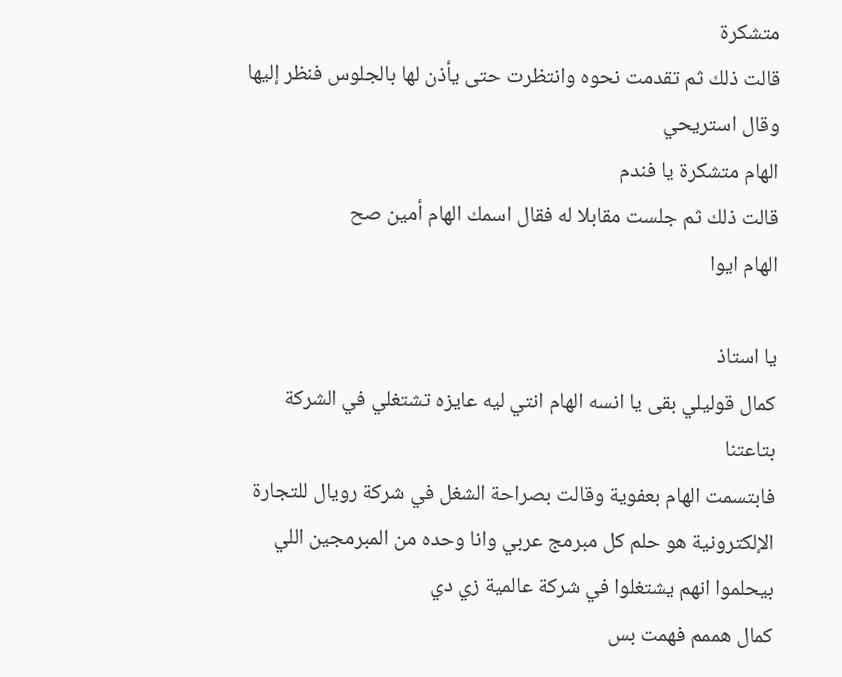متشكرة
قالت ذلك ثم تقدمت نحوه وانتظرت حتى يأذن لها بالجلوس فنظر إليها وقال استريحي
الهام متشكرة يا فندم
قالت ذلك ثم جلست مقابلا له فقال اسمك الهام أمين صح
الهام ايوا

يا استاذ
كمال قوليلي بقى يا انسه الهام انتي ليه عايزه تشتغلي في الشركة بتاعتنا
فابتسمت الهام بعفوية وقالت بصراحة الشغل في شركة رويال للتجارة الإلكترونية هو حلم كل مبرمج عربي وانا وحده من المبرمجين اللي بيحلموا انهم يشتغلوا في شركة عالمية زي دي
كمال هممم فهمت بس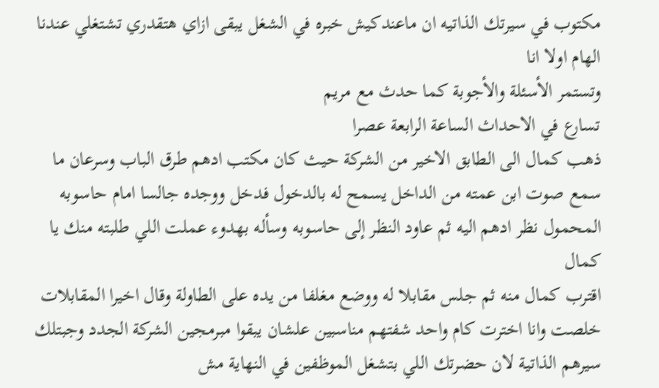مكتوب في سيرتك الذاتيه ان ماعندكيش خبره في الشغل يبقى ازاي هتقدري تشتغلي عندنا
الهام اولا انا
وتستمر الأسئلة والأجوبة كما حدث مع مريم
تسارع في الاحداث الساعة الرابعة عصرا
ذهب كمال الى الطابق الاخير من الشركة حيث كان مكتب ادهم طرق الباب وسرعان ما سمع صوت ابن عمته من الداخل يسمح له بالدخول فدخل ووجده جالسا امام حاسوبه المحمول نظر ادهم اليه ثم عاود النظر إلى حاسوبه وسأله بهدوء عملت اللي طلبته منك يا كمال
اقترب كمال منه ثم جلس مقابلا له ووضع مغلفا من يده على الطاولة وقال اخيرا المقابلات خلصت وانا اخترت كام واحد شفتهم مناسبين علشان يبقوا مبرمجين الشركة الجدد وجبتلك سيرهم الذاتية لان حضرتك اللي بتشغل الموظفين في النهاية مش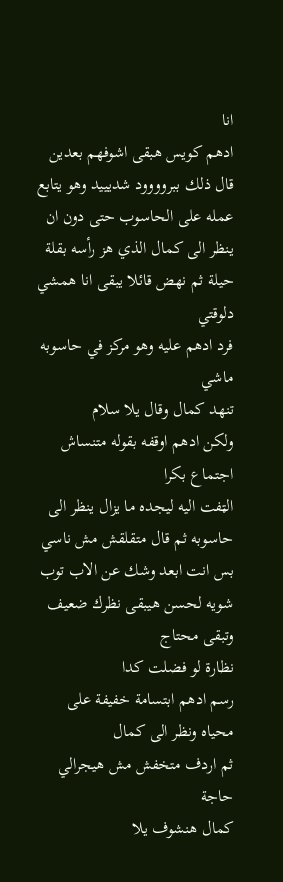انا
ادهم كويس هبقى اشوفهم بعدين
قال ذلك ببروووود شديييد وهو يتابع عمله على الحاسوب حتى دون ان ينظر الى كمال الذي هز رأسه بقلة حيلة ثم نهض قائلا يبقى انا همشي دلوقتي
فرد ادهم عليه وهو مركز في حاسوبه ماشي
تنهد كمال وقال يلا سلام
ولكن ادهم اوقفه بقوله متنساش اجتماع بكرا
الټفت اليه ليجده ما يزال ينظر الى حاسوبه ثم قال متقلقش مش ناسي بس انت ابعد وشك عن الاب توب شويه لحسن هيبقى نظرك ضعيف وتبقى محتاج
نظارة لو فضلت كدا
رسم ادهم ابتسامة خفيفة على محياه ونظر الى كمال
ثم اردف متخفش مش هيجرالي حاجة
كمال هنشوف يلا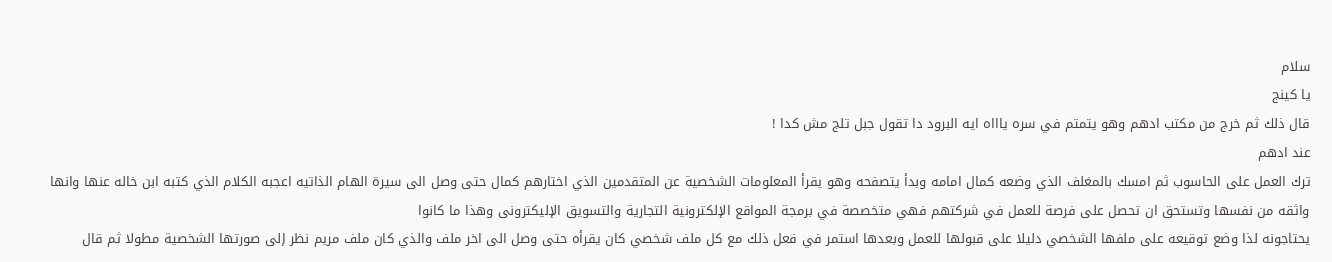سلام
يا كينج
قال ذلك ثم خرج من مكتب ادهم وهو يتمتم في سره ياااه ايه البرود دا تقول جبل تلج مش كدا !
عند ادهم
ترك العمل على الحاسوب ثم امسك بالمغلف الذي وضعه كمال امامه وبدأ يتصفحه وهو يقرأ المعلومات الشخصية عن المتقدمين الذي اختارهم كمال حتى وصل الى سيرة الهام الذاتيه اعجبه الكلام الذي كتبه ابن خاله عنها وانها واثقه من نفسها وتستحق ان تحصل على فرصة للعمل في شركتهم فهي متخصصة في برمجة المواقع الإلكترونية التجارية والتسويق الإليكترونى وهذا ما كانوا
يحتاجونه لذا وضع توقيعه على ملفها الشخصي دليلا على قبولها للعمل وبعدها استمر في فعل ذلك مع كل ملف شخصي كان يقرأه حتى وصل الى اخر ملف والذي كان ملف مريم نظر إلى صورتها الشخصية مطولا ثم قال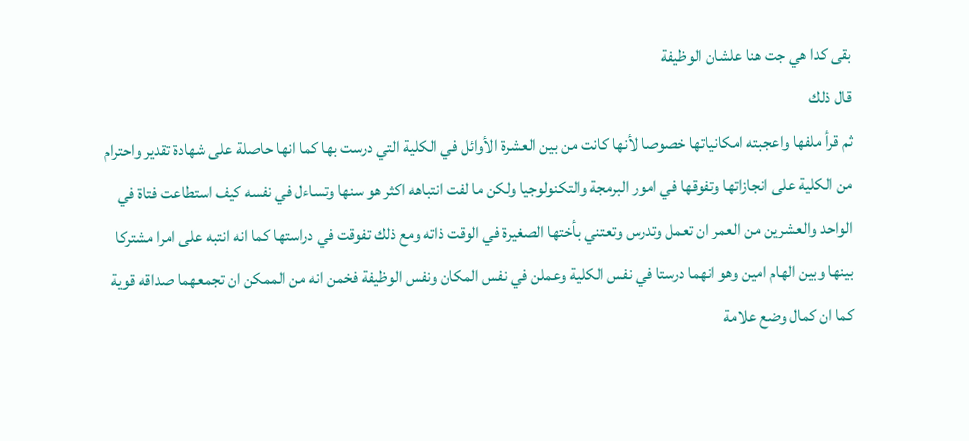بقى كدا هي جت هنا علشان الوظيفة
قال ذلك
ثم قرأ ملفها واعجبته امكانياتها خصوصا لأنها كانت من بين العشرة الأوائل في الكلية التي درست بها كما انها حاصلة على شهادة تقدير واحترام من الكلية على انجازاتها وتفوقها في امور البرمجة والتكنولوجيا ولكن ما لفت انتباهه اكثر هو سنها وتساءل في نفسه كيف استطاعت فتاة في الواحد والعشرين من العمر ان تعمل وتدرس وتعتني بأختها الصغيرة في الوقت ذاته ومع ذلك تفوقت في دراستها كما انه انتبه على امرا مشتركا بينها وبين الهام امين وهو انهما درستا في نفس الكلية وعملن في نفس المكان ونفس الوظيفة فخمن انه من الممكن ان تجمعهما صداقه قوية كما ان كمال وضع علامة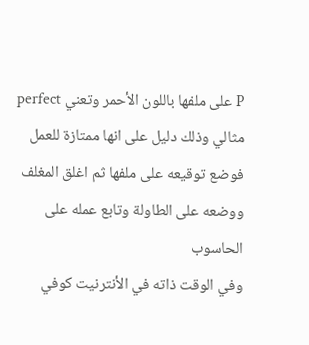P على ملفها باللون الأحمر وتعني perfect مثالي وذلك دليل على انها ممتازة للعمل فوضع توقيعه على ملفها ثم اغلق المغلف ووضعه على الطاولة وتابع عمله على الحاسوب
وفي الوقت ذاته في الأنترنيت كوفي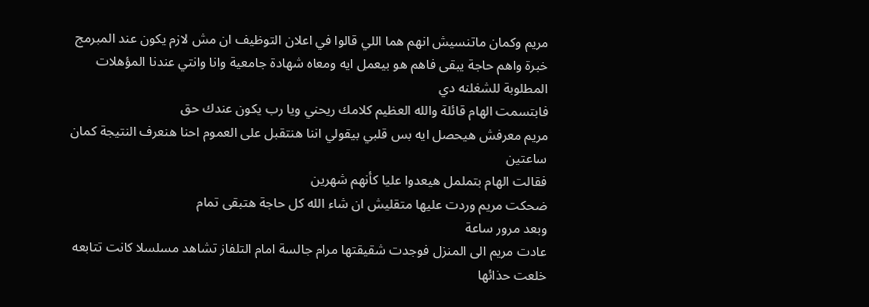مريم وكمان ماتنسيش انهم هما اللي قالوا في اعلان التوظيف ان مش لازم يكون عند المبرمج خبرة واهم حاجة يبقى فاهم هو بيعمل ايه ومعاه شهادة جامعية وانا وانتي عندنا المؤهلات المطلوبة للشغلنه دي
فابتسمت الهام قائلة والله العظيم كلامك ريحني ويا رب يكون عندك حق
مريم معرفش هيحصل ايه بس قلبي بيقولي اننا هنتقبل على العموم احنا هنعرف النتيجة كمان ساعتين
فقالت الهام بتململ هيعدوا عليا كأنهم شهرين
ضحكت مريم وردت عليها متقليش ان شاء الله كل حاجة هتبقى تمام
وبعد مرور ساعة
عادت مريم الى المنزل فوجدت شقيقتها مرام جالسة امام التلفاز تشاهد مسلسلا كانت تتابعه خلعت حذائها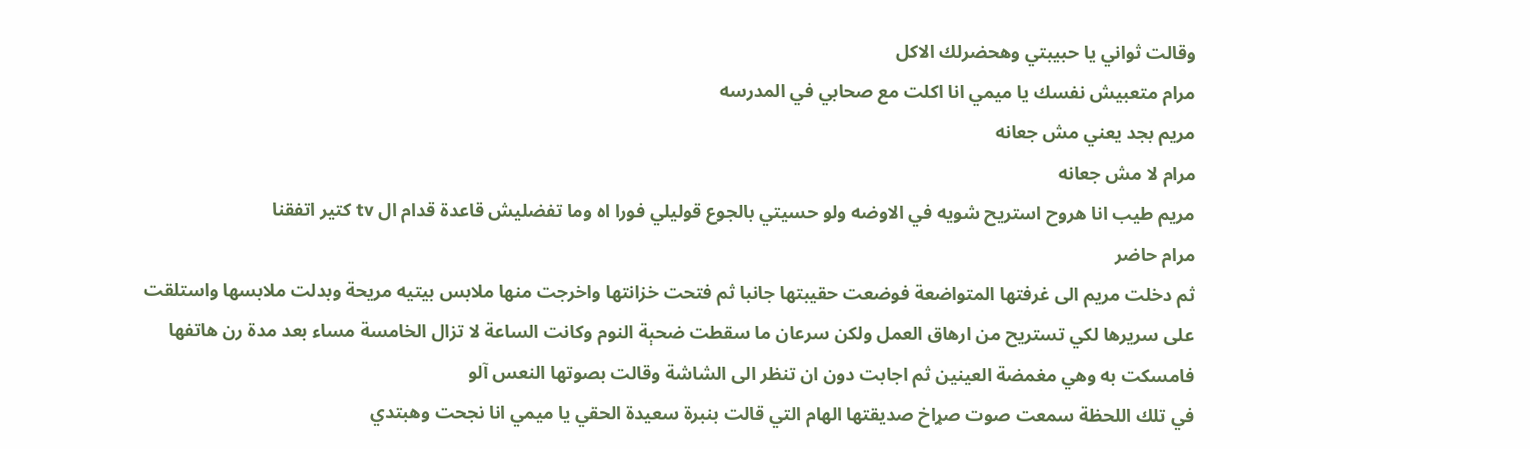وقالت ثواني يا حبيبتي وهحضرلك الاكل
مرام متعبيش نفسك يا ميمي انا اكلت مع صحابي في المدرسه
مريم بجد يعني مش جعانه
مرام لا مش جعانه
مريم طيب انا هروح استريح شويه في الاوضه ولو حسيتي بالجوع قوليلي فورا اه وما تفضليش قاعدة قدام ال tv كتير اتفقنا
مرام حاضر
ثم دخلت مريم الى غرفتها المتواضعة فوضعت حقيبتها جانبا ثم فتحت خزانتها واخرجت منها ملابس بيتيه مريحة وبدلت ملابسها واستلقت على سريرها لكي تستريح من ارهاق العمل ولكن سرعان ما سقطت ضحېة النوم وكانت الساعة لا تزال الخامسة مساء بعد مدة رن هاتفها فامسكت به وهي مغمضة العينين ثم اجابت دون ان تنظر الى الشاشة وقالت بصوتها النعس آلو
في تلك اللحظة سمعت صوت صړاخ صديقتها الهام التي قالت بنبرة سعيدة الحقي يا ميمي انا نجحت وهبتدي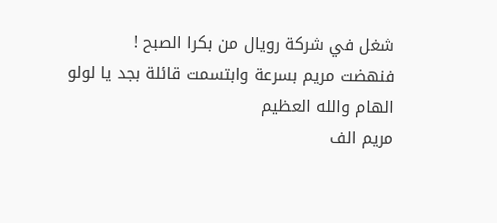شغل في شركة رويال من بكرا الصبح !
فنهضت مريم بسرعة وابتسمت قائلة بجد يا لولو
الهام والله العظيم
مريم الف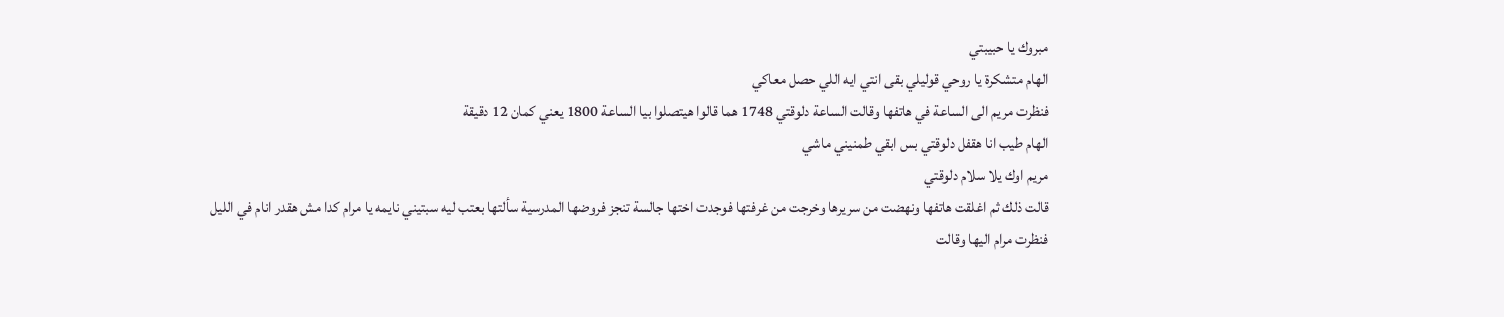مبروك يا حبيبتي
الهام متشكرة يا روحي قوليلي بقى انتي ايه اللي حصل معاكي
فنظرت مريم الى الساعة في هاتفها وقالت الساعة دلوقتي 1748 هما قالوا هيتصلوا بيا الساعة 1800 يعني كمان 12 دقيقة
الهام طيب انا هقفل دلوقتي بس ابقي طمنيني ماشي
مريم اوك يلا سلام دلوقتي
قالت ذلك ثم اغلقت هاتفها ونهضت من سريرها وخرجت من غرفتها فوجدت اختها جالسة تنجز فروضها المدرسية سألتها بعتب ليه سبتيني نايمه يا مرام كدا مش هقدر انام في الليل
فنظرت مرام اليها وقالت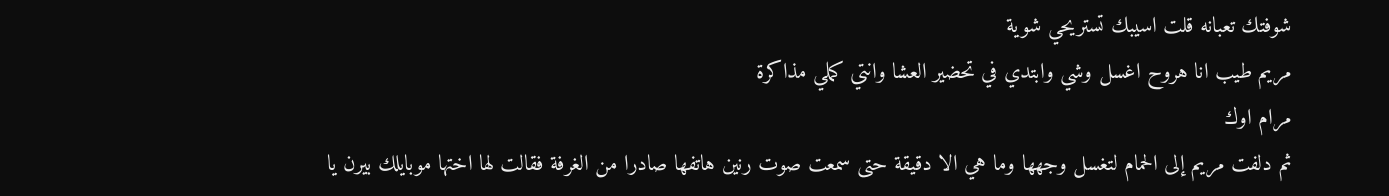شوفتك تعبانه قلت اسيبك تستريحي شوية
مريم طيب انا هروح اغسل وشي وابتدي في تحضير العشا وانتي كملي مذاكرة
مرام اوك
ثم دلفت مريم إلى الحمام لتغسل وجهها وما هي الا دقيقة حتى سمعت صوت رنين هاتفها صادرا من الغرفة فقالت لها اختها موبايلك بيرن يا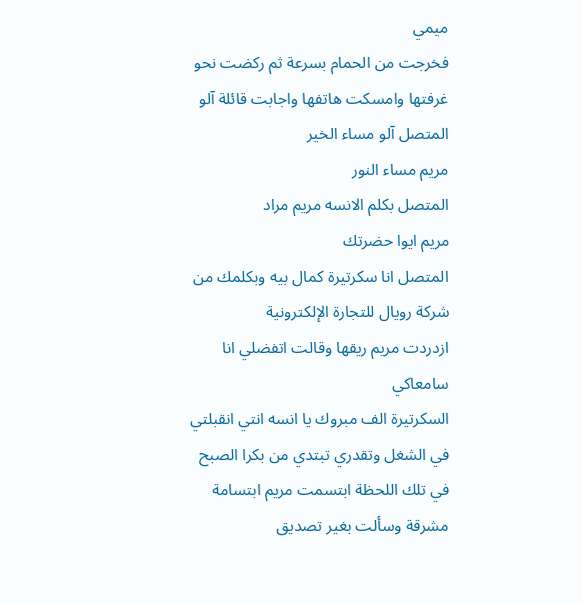ميمي
فخرجت من الحمام بسرعة ثم ركضت نحو غرفتها وامسكت هاتفها واجابت قائلة آلو
المتصل آلو مساء الخير
مريم مساء النور
المتصل بكلم الانسه مريم مراد
مريم ايوا حضرتك
المتصل انا سكرتيرة كمال بيه وبكلمك من شركة رويال للتجارة الإلكترونية
ازدردت مريم ريقها وقالت اتفضلي انا سامعاكي
السكرتيرة الف مبروك يا انسه انتي انقبلتي في الشغل وتقدري تبتدي من بكرا الصبح
في تلك اللحظة ابتسمت مريم ابتسامة مشرقة وسألت بغير تصديق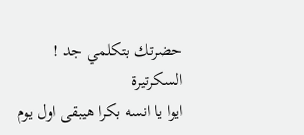حضرتك بتكلمي جد !
السكرتيرة
ايوا يا انسه بكرا هيبقى اول يوم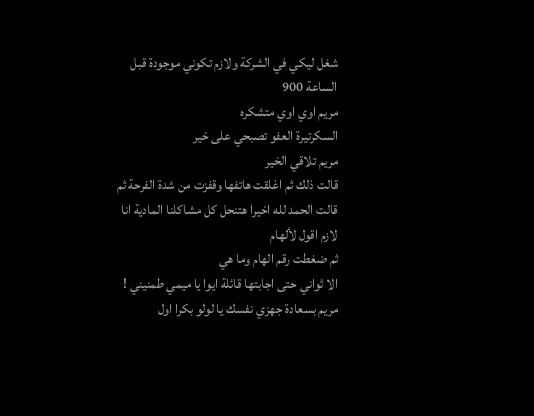شغل ليكي في الشركة ولازم تكوني موجودة قبل الساعة 900
مريم اوي اوي متشكره
السكرتيرة العفو تصبحي على خير
مريم تلاقي الخير
قالت ذلك ثم اغلقت هاتفها وقفزت من شدة الفرحة ثم قالت الحمد لله اخيرا هتنحل كل مشاكلنا المادية انا لازم اقول لألهام
ثم ضغطت رقم الهام وما هي
الا ثواني حتى اجابتها قائلة ايوا يا ميمي طمنيني !
مريم بسعادة جهزي نفسك يا لولو بكرا اول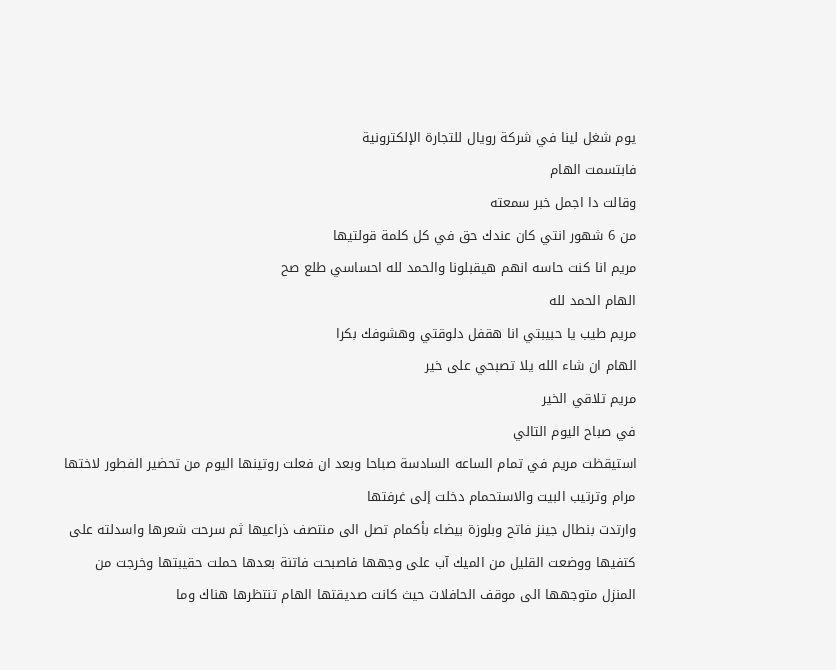يوم شغل لينا في شركة رويال للتجارة الإلكترونية
فابتسمت الهام
وقالت دا اجمل خبر سمعته
من 6 شهور انتي كان عندك حق في كل كلمة قولتيها
مريم انا كنت حاسه انهم هيقبلونا والحمد لله احساسي طلع صح
الهام الحمد لله
مريم طيب يا حبيبتي انا هقفل دلوقتي وهشوفك بكرا
الهام ان شاء الله يلا تصبحي على خير
مريم تلاقي الخير
في صباح اليوم التالي
استيقظت مريم في تمام الساعه السادسة صباحا وبعد ان فعلت روتينها اليوم من تحضير الفطور لاختها مرام وترتيب البيت والاستحمام دخلت إلى غرفتها
وارتدت بنطال جينز فاتح وبلوزة بيضاء بأكمام تصل الى منتصف ذراعيها ثم سرحت شعرها واسدلته على كتفيها ووضعت القليل من الميك آب على وجهها فاصبحت فاتنة بعدها حملت حقيبتها وخرجت من المنزل متوجهها الى موقف الحافلات حيث كانت صديقتها الهام تنتظرها هناك وما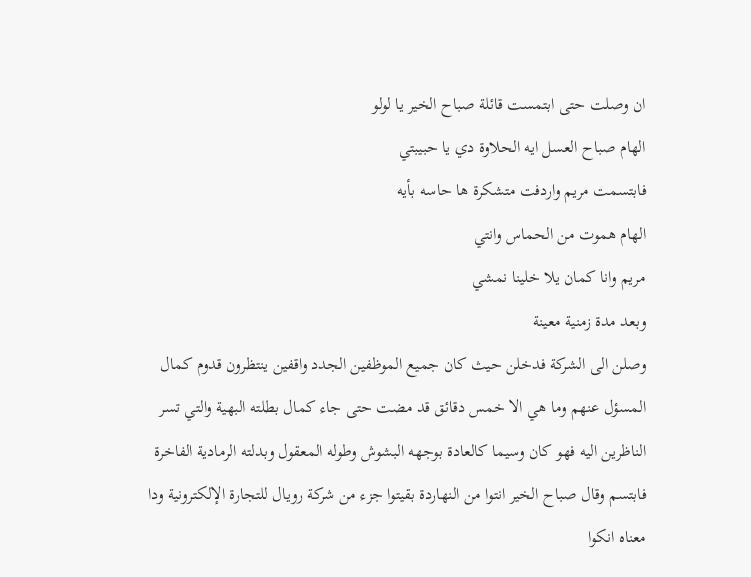ان وصلت حتى ابتمست قائلة صباح الخير يا لولو
الهام صباح العسل ايه الحلاوة دي يا حبيبتي
فابتسمت مريم واردفت متشكرة ها حاسه بأيه
الهام ھموت من الحماس وانتي
مريم وانا كمان يلا خلينا نمشي
وبعد مدة زمنية معينة
وصلن الى الشركة فدخلن حيث كان جميع الموظفين الجدد واقفين ينتظرون قدوم كمال المسؤل عنهم وما هي الا خمس دقائق قد مضت حتى جاء كمال بطلته البهية والتي تسر الناظرين اليه فهو كان وسيما كالعادة بوجهه البشوش وطوله المعقول وبدلته الرمادية الفاخرة فابتسم وقال صباح الخير انتوا من النهاردة بقيتوا جزء من شركة رويال للتجارة الإلكترونية ودا معناه انكوا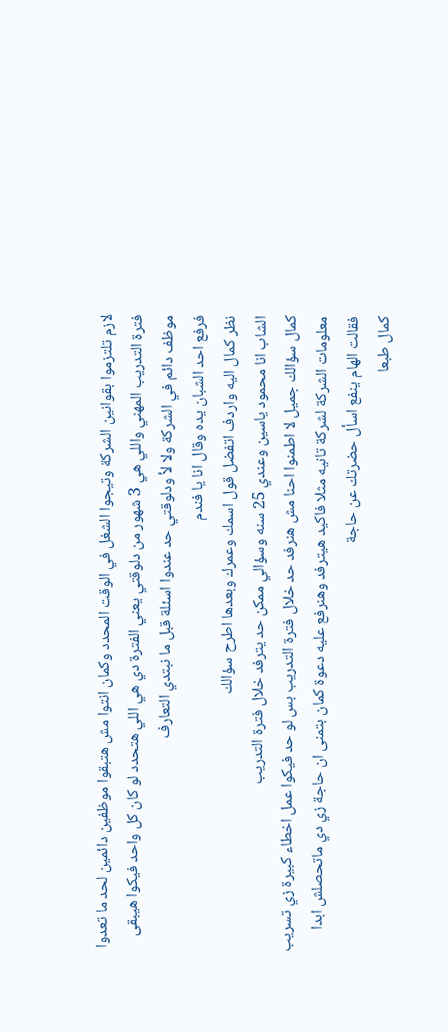لازم تلتزموا بقوانين الشركة وتيجوا الشغل في الوقت المحدد وكمان انتوا مش هتبقوا موظفين دائمين لحد ما تعدوا فترة التدريب المهني واللي هي 3 شهور من دلوقتي يعني الفترة دي هي اللي هتحدد لو كان كل واحد فيكوا هيبقى موظف دائم في الشركة ولا لأ ودلوقتي حد عندوا اسئلة قبل ما نبتدي التعارف
فرفع احد الشبان يده وقال انا يا فندم
نظر كمال اليه واردف اتفضل قول اسمك وعمرك وبعدها اطرح سؤالك
الشاب انا محمود ياسين وعندي 25 سنه وسؤالي ممكن حد يترفد خلال فترة التدريب
كمال سؤالك جميل لا اطمنوا احنا مش هنرفد حد خلال فترة التدريب بس لو حد فيكوا عمل اخطاء كبيرة زي تسريب معلومات الشركة لشركة تانيه مثلا فاكيد هيترفد وهنرفع عليه دعوة كمان بتمنى ان حاجة زي دي ماتحصلش ابدا
فقالت الهام ينفع اسأل حضرتك عن حاجة
كمال طبعا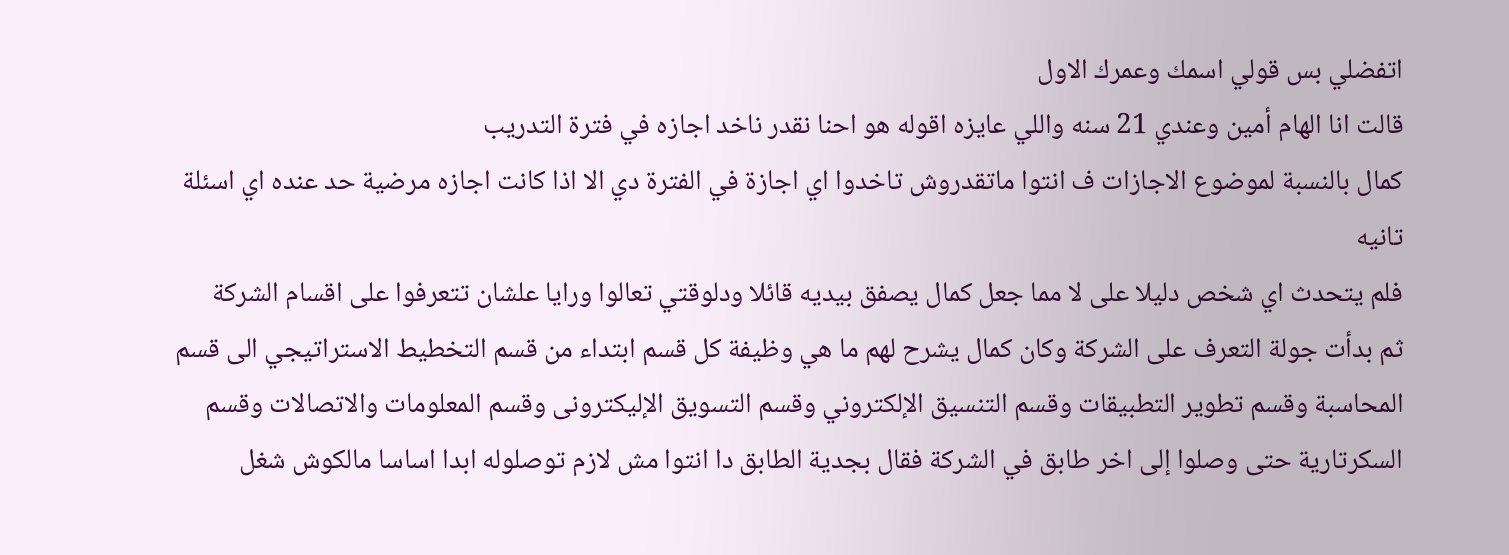اتفضلي بس قولي اسمك وعمرك الاول
قالت انا الهام أمين وعندي 21 سنه واللي عايزه اقوله هو احنا نقدر ناخد اجازه في فترة التدريب
كمال بالنسبة لموضوع الاجازات ف انتوا ماتقدروش تاخدوا اي اجازة في الفترة دي الا اذا كانت اجازه مرضية حد عنده اي اسئلة تانيه
فلم يتحدث اي شخص دليلا على لا مما جعل كمال يصفق بيديه قائلا ودلوقتي تعالوا ورايا علشان تتعرفوا على اقسام الشركة
ثم بدأت جولة التعرف على الشركة وكان كمال يشرح لهم ما هي وظيفة كل قسم ابتداء من قسم التخطيط الاستراتيجي الى قسم المحاسبة وقسم تطوير التطبيقات وقسم التنسيق الإلكتروني وقسم التسويق الإليكترونى وقسم المعلومات والاتصالات وقسم السكرتارية حتى وصلوا إلى اخر طابق في الشركة فقال بجدية الطابق دا انتوا مش لازم توصلوله ابدا اساسا مالكوش شغل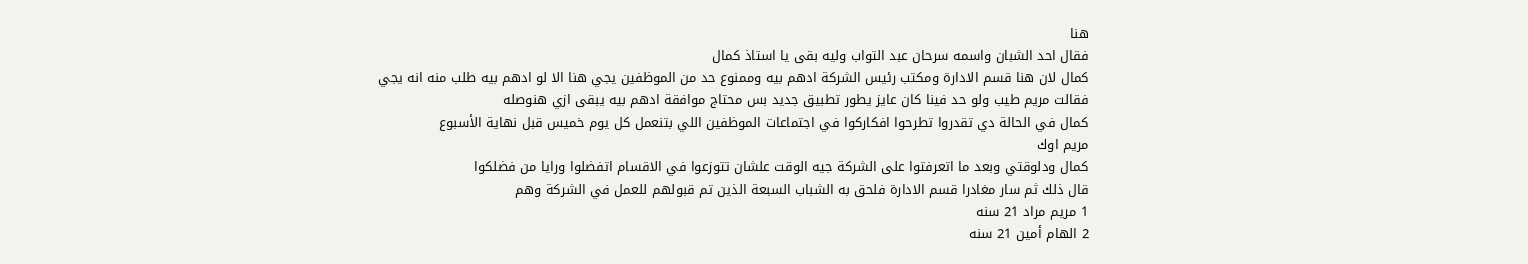هنا
فقال احد الشبان واسمه سرحان عبد التواب وليه بقى يا استاذ كمال
كمال لان هنا قسم الادارة ومكتب رئيس الشركة ادهم بيه وممنوع حد من الموظفين يجي هنا الا لو ادهم بيه طلب منه انه يجي
فقالت مريم طيب ولو حد فينا كان عايز يطور تطبيق جديد بس محتاج موافقة ادهم بيه يبقى ازي هنوصله
كمال في الحالة دي تقدروا تطرحوا افكاركوا في اجتماعات الموظفين اللي بتنعمل كل يوم خميس قبل نهاية الأسبوع
مريم اوك
كمال ودلوقتي وبعد ما اتعرفتوا على الشركة جيه الوقت علشان تتوزعوا في الاقسام اتفضلوا ورايا من فضلكوا
قال ذلك ثم سار مغادرا قسم الادارة فلحق به الشباب السبعة الذين تم قبولهم للعمل في الشركة وهم
1 مريم مراد 21 سنه
2 الهام أمين 21 سنه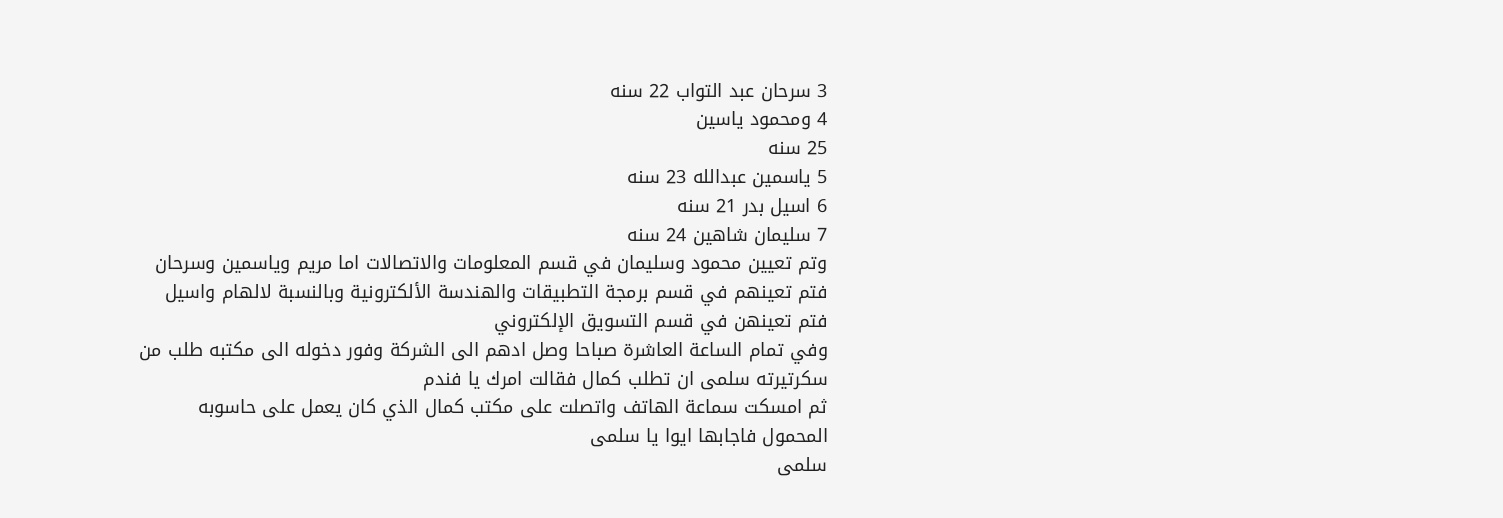3 سرحان عبد التواب 22 سنه
4 ومحمود ياسين
25 سنه
5 ياسمين عبدالله 23 سنه
6 اسيل بدر 21 سنه
7 سليمان شاهين 24 سنه
وتم تعيين محمود وسليمان في قسم المعلومات والاتصالات اما مريم وياسمين وسرحان فتم تعينهم في قسم برمجة التطبيقات والهندسة الألكترونية وبالنسبة لالهام واسيل فتم تعينهن في قسم التسويق الإلكتروني
وفي تمام الساعة العاشرة صباحا وصل ادهم الى الشركة وفور دخوله الى مكتبه طلب من سكرتيرته سلمى ان تطلب كمال فقالت امرك يا فندم
ثم امسكت سماعة الهاتف واتصلت على مكتب كمال الذي كان يعمل على حاسوبه المحمول فاجابها ايوا يا سلمى
سلمى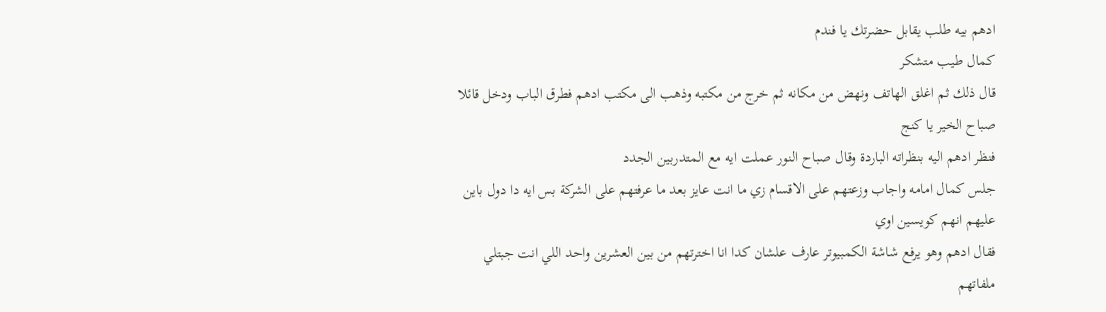ادهم بيه طلب يقابل حضرتك يا فندم
كمال طيب متشكر
قال ذلك ثم اغلق الهاتف ونهض من مكانه ثم خرج من مكتبه وذهب الى مكتب ادهم فطرق الباب ودخل قائلا صباح الخير يا كنج
فنظر ادهم اليه بنظراته الباردة وقال صباح النور عملت ايه مع المتدربين الجدد
جلس كمال امامه واجاب وزعتهم على الاقسام زي ما انت عايز بعد ما عرفتهم على الشركة بس ايه دا دول باين عليهم انهم كويسين اوي
فقال ادهم وهو يرفع شاشة الكمبيوتر عارف علشان كدا انا اخترتهم من بين العشرين واحد اللي انت جبتلي
ملفاتهم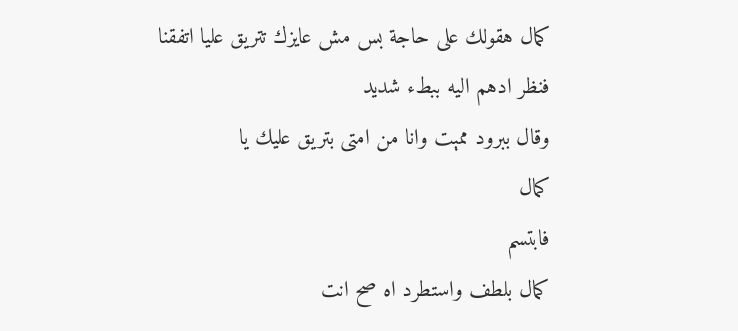كمال هقولك على حاجة بس مش عايزك تتريق عليا اتفقنا
فنظر ادهم اليه ببطء شديد
وقال ببرود ممېت وانا من امتى بتريق عليك يا
كمال
فابتسم
كمال بلطف واستطرد اه صح انت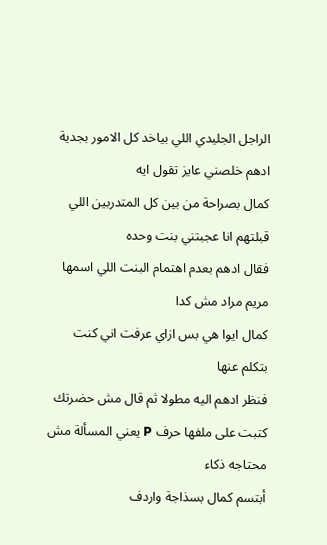الراجل الجليدي اللي بياخد كل الامور بجدية
ادهم خلصني عايز تقول ايه
كمال بصراحة من بين كل المتدربين اللي قبلتهم انا عجبتني بنت وحده
فقال ادهم بعدم اهتمام البنت اللي اسمها مريم مراد مش كدا
كمال ايوا هي بس ازاي عرفت اني كنت بتكلم عنها
فنظر ادهم اليه مطولا ثم قال مش حضرتك كتبت على ملفها حرف P يعني المسألة مش محتاجه ذكاء
أبتسم كمال بسذاجة واردف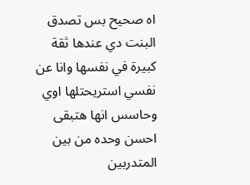اه صحيح بس تصدق البنت دي عندها ثقة كبيرة في نفسها وانا عن نفسي استريحتلها اوي وحاسس انها هتبقى احسن وحده من بين المتدربين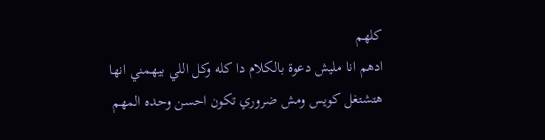كلهم
ادهم انا مليش دعوة بالكلام دا كله وكل اللي بيهمني انها هتشتغل كويس ومش ضروري تكون احسن وحده المهم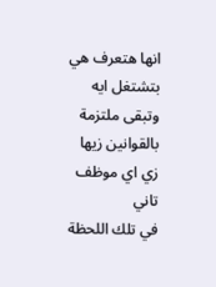انها هتعرف هي بتشتغل ايه وتبقى ملتزمة بالقوانين زيها زي اي موظف تاني
في تلك اللحظة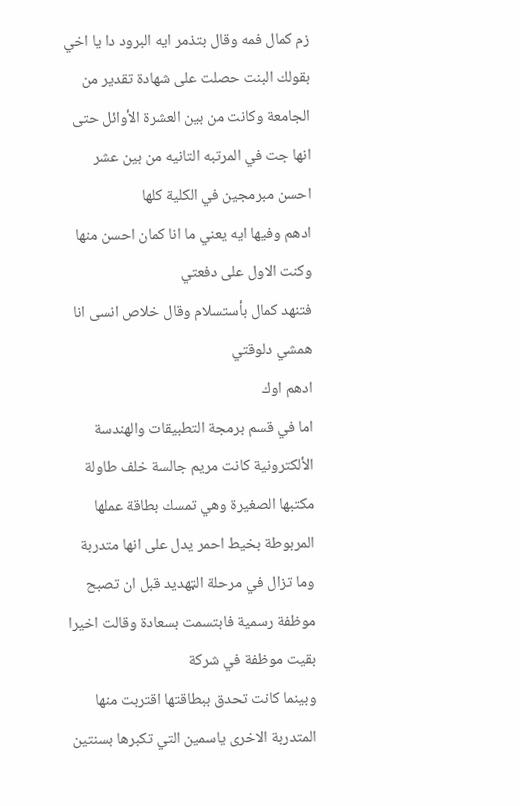زم كمال فمه وقال بتذمر ايه البرود دا يا اخي بقولك البنت حصلت على شهادة تقدير من الجامعة وكانت من بين العشرة الأوائل حتى انها جت في المرتبه التانيه من بين عشر احسن مبرمجين في الكلية كلها
ادهم وفيها ايه يعني ما انا كمان احسن منها وكنت الاول على دفعتي
فتنهد كمال بأستسلام وقال خلاص انسى انا همشي دلوقتي
ادهم اوك
اما في قسم برمجة التطبيقات والهندسة الألكترونية كانت مريم جالسة خلف طاولة مكتبها الصغيرة وهي تمسك بطاقة عملها
المربوطة بخيط احمر يدل على انها متدربة وما تزال في مرحلة الټهديد قبل ان تصبح موظفة رسمية فابتسمت بسعادة وقالت اخيرا بقيت موظفة في شركة
وبينما كانت تحدق ببطاقتها اقتربت منها المتدربة الاخرى ياسمين التي تكبرها بسنتين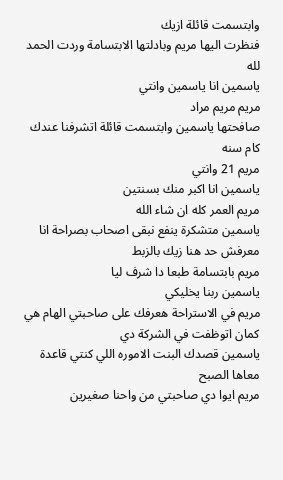وابتسمت قائلة ازيك
فنظرت اليها مريم وبادلتها الابتسامة وردت الحمد لله
ياسمين انا ياسمين وانتي
مريم مريم مراد
صافحتها ياسمين وابتسمت قائلة اتشرفنا عندك كام سنه
مريم 21 وانتي
ياسمين انا اكبر منك بسنتين
مريم العمر كله ان شاء الله
ياسمين متشكرة ينفع نبقى اصحاب بصراحة انا معرفش حد هنا زيك بالزبط
مريم بابتسامة طبعا دا شرف ليا
ياسمين ربنا يخليكي
مريم في الاستراحة هعرفك على صاحبتي الهام هي كمان اتوظفت في الشركة دي
ياسمين قصدك البنت الاموره اللي كنتي قاعدة معاها الصبح
مريم ايوا دي صاحبتي من واحنا صغيرين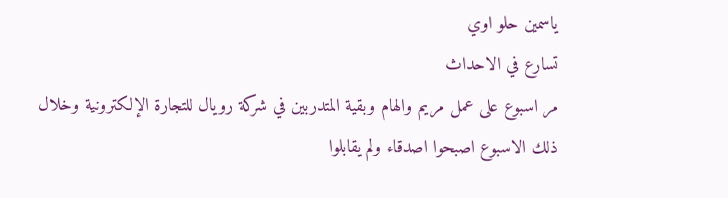ياسمين حلو اوي
تسارع في الاحداث
مر اسبوع على عمل مريم والهام وبقية المتدربين في شركة رويال للتجارة الإلكترونية وخلال ذلك الاسبوع اصبحوا اصدقاء ولم يقابلوا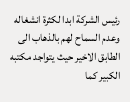رئيس الشركة ابدا لكثرة انشغاله وعدم السماح لهم بالذهاب الى الطابق الاخير حيث يتواجد مكتبه الكبير كما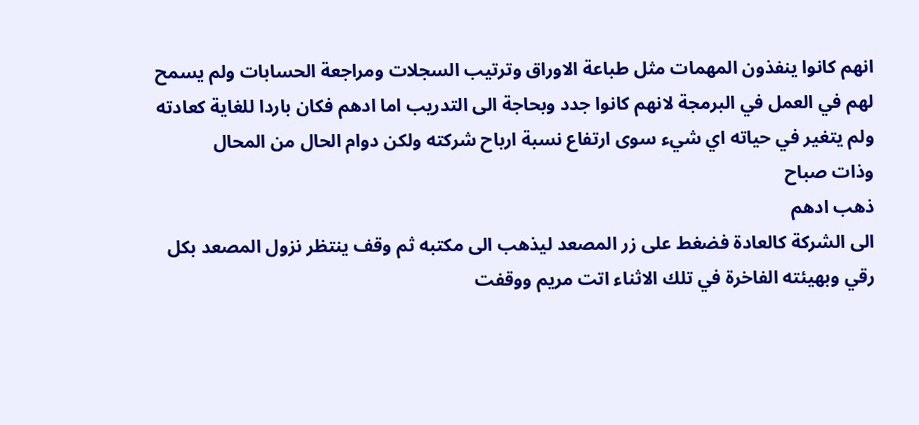انهم كانوا ينفذون المهمات مثل طباعة الاوراق وترتيب السجلات ومراجعة الحسابات ولم يسمح لهم في العمل في البرمجة لانهم كانوا جدد وبحاجة الى التدريب اما ادهم فكان باردا للغاية كعادته ولم يتغير في حياته اي شيء سوى ارتفاع نسبة ارباح شركته ولكن دوام الحال من المحال
وذات صباح
ذهب ادهم
الى الشركة كالعادة فضغط على زر المصعد ليذهب الى مكتبه ثم وقف ينتظر نزول المصعد بكل رقي وبهيئته الفاخرة في تلك الاثناء اتت مريم ووقفت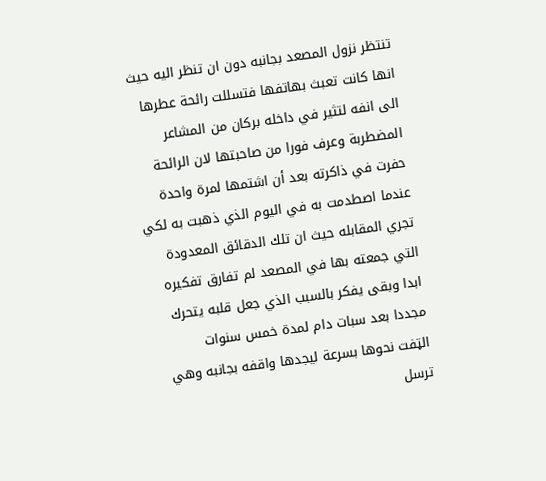تنتظر نزول المصعد بجانبه دون ان تنظر اليه حيث انها كانت تعبث بهاتفها فتسللت رائحة عطرها الى انفه لتثير في داخله بركان من المشاعر المضطربة وعرف فورا من صاحبتها لان الرائحة حفرت في ذاكرته بعد أن اشتمها لمرة واحدة عندما اصطدمت به في اليوم الذي ذهبت به لكي تجري المقابله حيث ان تلك الدقائق المعدودة التي جمعته بها في المصعد لم تفارق تفكيره ابدا وبقى يفكر بالسبب الذي جعل قلبه يتحرك مجددا بعد سبات دام لمدة خمس سنوات
الټفت نحوها بسرعة ليجدها واقفه بجانبه وهي ترسل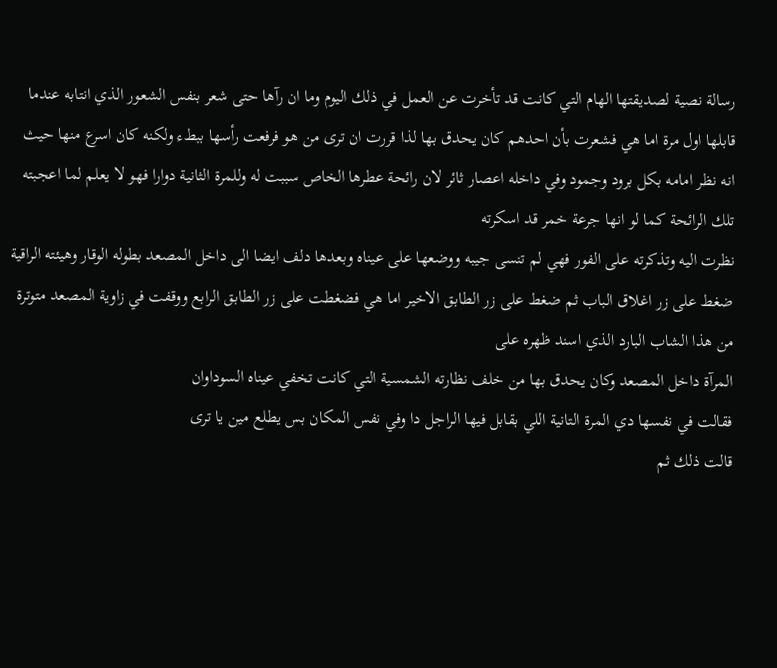رسالة نصية لصديقتها الهام التي كانت قد تأخرت عن العمل في ذلك اليوم وما ان رآها حتى شعر بنفس الشعور الذي انتابه عندما قابلها اول مرة اما هي فشعرت بأن احدهم كان يحدق بها لذا قررت ان ترى من هو فرفعت رأسها ببطء ولكنه كان اسرع منها حيث انه نظر امامه بكل برود وجمود وفي داخله اعصار ثائر لان رائحة عطرها الخاص سببت له وللمرة الثانية دوارا فهو لا يعلم لما اعجبته تلك الرائحة كما لو انها جرعة خمر قد اسكرته
نظرت اليه وتذكرته على الفور فهي لم تنسى جيبه ووضعها على عيناه وبعدها دلف ايضا الى داخل المصعد بطوله الوقار وهيئته الراقية ضغط على زر اغلاق الباب ثم ضغط على زر الطابق الاخير اما هي فضغطت على زر الطابق الرابع ووقفت في زاوية المصعد متوترة من هذا الشاب البارد الذي اسند ظهره على
المرآة داخل المصعد وكان يحدق بها من خلف نظارته الشمسية التي كانت تخفي عيناه السوداوان
فقالت في نفسها دي المرة التانية اللي بقابل فيها الراجل دا وفي نفس المكان بس يطلع مين يا ترى
قالت ذلك ثم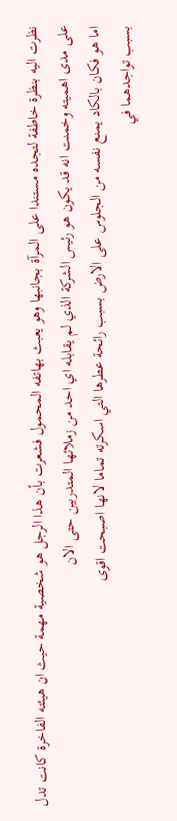نظرت اليه بنظرة خاطفة لتجده مستندا على المرآة بجانبها وهو يعبث بهاتفه المحمول فشعرت بأن هذا الرجل هو شخصية مهمة حيث ان هيئته الفاخرة كانت تدل على مدى اهميته وخمنت انه قد يكون هو رئيس الشركة الذي لم يقابله اي احد من زملائها المتدربين حتى الان
اما هو فكان بالكاد يمنع نفسه من الجلوس على الارض بسبب رائحة عطرها التي اسكرته تماما لانها اصبحت اقوى
بسبب تواجدهما في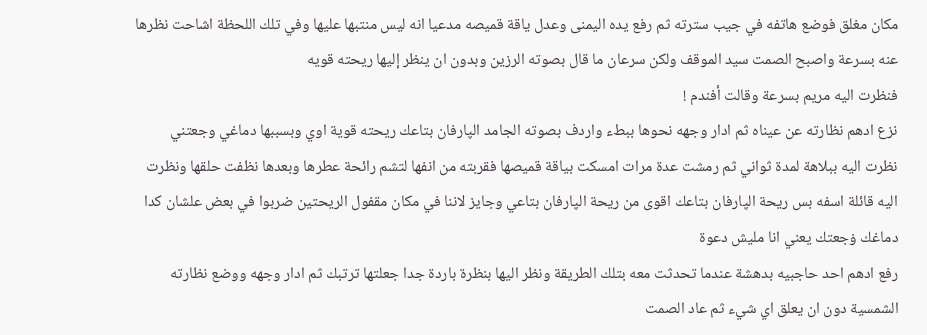مكان مغلق فوضع هاتفه في جيب سترته ثم رفع يده اليمنى وعدل ياقة قميصه مدعيا انه ليس منتبها عليها وفي تلك اللحظة اشاحت نظرها عنه بسرعة واصبح الصمت سيد الموقف ولكن سرعان ما قال بصوته الرزين وبدون ان ينظر إليها ريحته قويه
فنظرت اليه مريم بسرعة وقالت أفندم !
نزع ادهم نظارته عن عيناه ثم ادار وجهه نحوها ببطء واردف بصوته الجامد الپارفان بتاعك ريحته قوية اوي وبسببها دماغي وجعتني
نظرت اليه ببلاهة لمدة ثواني ثم رمشت عدة مرات امسكت بياقة قميصها فقربته من انفها لتشم رائحة عطرها وبعدها نظفت حلقها ونظرت اليه قائلة اسفه بس ريحة الپارفان بتاعك اقوى من ريحة الپارفان بتاعي وجايز لاننا في مكان مقفول الريحتين ضربوا في بعض علشان كدا دماغك ۏجعتك يعني انا مليش دعوة
رفع ادهم احد حاجبيه بدهشة عندما تحدثت معه بتلك الطريقة ونظر اليها بنظرة باردة جدا جعلتها ترتبك ثم ادار وجهه ووضع نظارته الشمسية دون ان يعلق اي شيء ثم عاد الصمت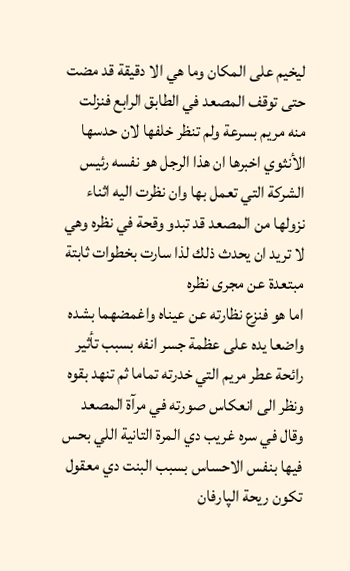ليخيم على المكان وما هي الا دقيقة قد مضت حتى توقف المصعد في الطابق الرابع فنزلت منه مريم بسرعة ولم تنظر خلفها لان حدسها الأنثوي اخبرها ان هذا الرجل هو نفسه رئيس الشركة التي تعمل بها وان نظرت اليه اثناء نزولها من المصعد قد تبدو وقحة في نظره وهي لا تريد ان يحدث ذلك لذا سارت بخطوات ثابتة مبتعدة عن مجرى نظره
اما هو فنزع نظارته عن عيناه واغمضهما بشده واضعا يده على عظمة جسر انفه بسبب تأثير رائحة عطر مريم التي خدرته تماما ثم تنهد بقوه ونظر الى انعكاس صورته في مرآة المصعد وقال في سره غريب دي المرة التانية اللي بحس فيها بنفس الاحساس بسبب البنت دي معقول تكون ريحة الپارفان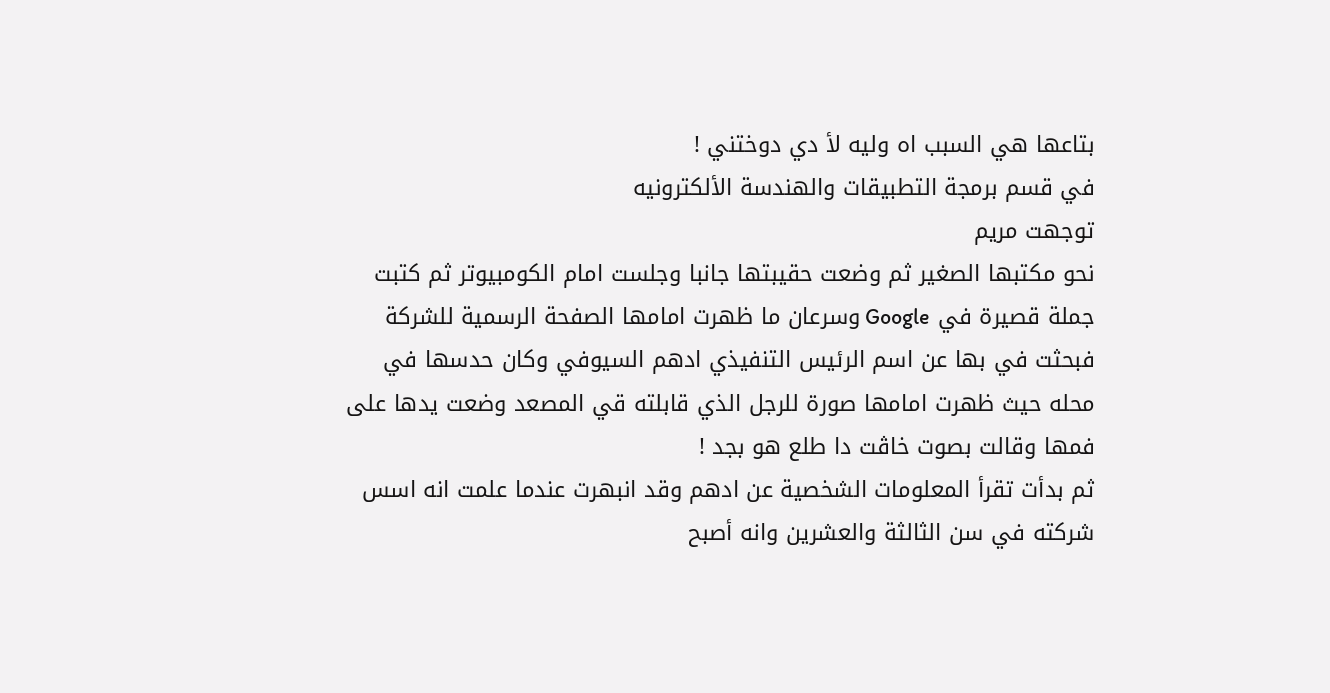بتاعها هي السبب اه وليه لأ دي دوختني !
في قسم برمجة التطبيقات والهندسة الألكترونيه
توجهت مريم
نحو مكتبها الصغير ثم وضعت حقيبتها جانبا وجلست امام الكومبيوتر ثم كتبت جملة قصيرة في Google وسرعان ما ظهرت امامها الصفحة الرسمية للشركة فبحثت في بها عن اسم الرئيس التنفيذي ادهم السيوفي وكان حدسها في محله حيث ظهرت امامها صورة للرجل الذي قابلته قي المصعد وضعت يدها على فمها وقالت بصوت خاڤت دا طلع هو بجد !
ثم بدأت تقرأ المعلومات الشخصية عن ادهم وقد انبهرت عندما علمت انه اسس شركته في سن الثالثة والعشرين وانه أصبح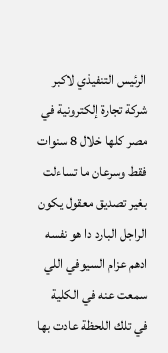الرئيس التنفيذي لاكبر شركة تجارة إلكترونية في مصر كلها خلال 8 سنوات فقط وسرعان ما تساءلت بغير تصديق معقول يكون الراجل البارد دا هو نفسه ادهم عزام السيوفي اللي سمعت عنه في الكلية
في تلك اللحظة عادت بها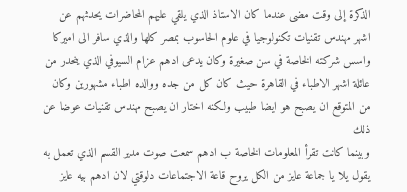الذكرة إلى وقت مضى عندما كان الاستاذ الذي يلقي عليهم المحاضرات يحدثهم عن اشهر مهندس تقنيات تكنولوجيا في علوم الحاسوب بمصر كلها والذي سافر الى اميركا واسس شركته الخاصة في سن صغيرة وكان يدعى ادهم عزام السيوفي الذي ينحدر من عائلة اشهر الاطباء في القاهرة حيث كان كل من جده ووالده اطباء مشهورين وكان من المتوقع ان يصبح هو ايضا طبيب ولكنه اختار ان يصبح مهندس تقنيات عوضا عن ذلك
وبينما كانت تقرأ المعلومات الخاصة ب ادهم سمعت صوت مدير القسم الذي تعمل به يقول يلا يا جماعة عايز من الكل يروح قاعة الاجتماعات دلوقتي لان ادهم بيه عايز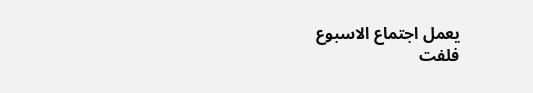يعمل اجتماع الاسبوع
فلفت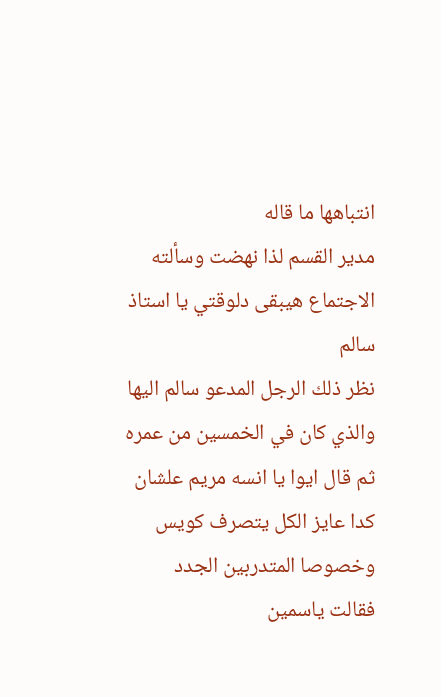انتباهها ما قاله
مدير القسم لذا نهضت وسألته الاجتماع هيبقى دلوقتي يا استاذ سالم
نظر ذلك الرجل المدعو سالم اليها والذي كان في الخمسين من عمره ثم قال ايوا يا انسه مريم علشان كدا عايز الكل يتصرف كويس وخصوصا المتدربين الجدد
فقالت ياسمين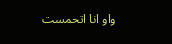واو انا اتحمست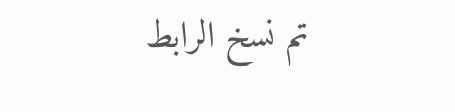تم نسخ الرابط